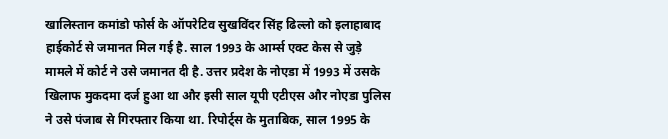खालिस्तान कमांडो फोर्स के ऑपरेटिव सुखविंदर सिंह ढिल्लो को इलाहाबाद हाईकोर्ट से जमानत मिल गई है. साल 1993 के आर्म्स एक्ट केस से जुड़े मामले में कोर्ट ने उसे जमानत दी है. उत्तर प्रदेश के नोएडा में 1993 में उसके खिलाफ मुकदमा दर्ज हुआ था और इसी साल यूपी एटीएस और नोएडा पुलिस ने उसे पंजाब से गिरफ्तार किया था. रिपोर्ट्स के मुताबिक, साल 1995 के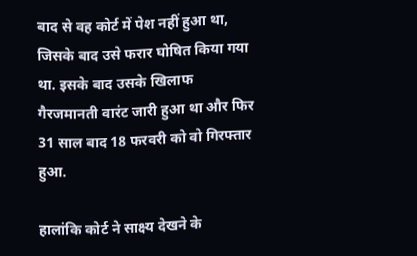बाद से वह कोर्ट में पेश नहीं हुआ था, जिसके बाद उसे फरार घोषित किया गया था. इसके बाद उसके खिलाफ गैरजमानती वारंट जारी हुआ था और फिर 31 साल बाद 18 फरवरी को वो गिरफ्तार हुआ.

हालांकि कोर्ट ने साक्ष्य देखने के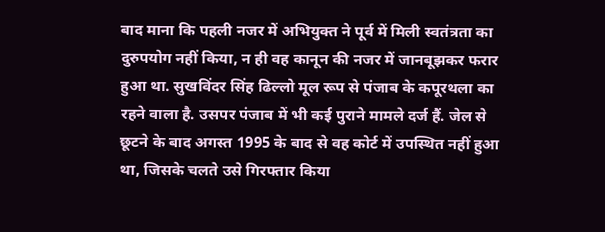बाद माना कि पहली नजर में अभियुक्त ने पूर्व में मिली स्वतंत्रता का दुरुपयोग नहीं किया, न ही वह कानून की नजर में जानबूझकर फरार हुआ था. सुखविंदर सिंह ढिल्लो मूल रूप से पंजाब के कपूरथला का रहने वाला है. उसपर पंजाब में भी कई पुराने मामले दर्ज हैं. जेल से छूटने के बाद अगस्त 1995 के बाद से वह कोर्ट में उपस्थित नहीं हुआ था, जिसके चलते उसे गिरफ्तार किया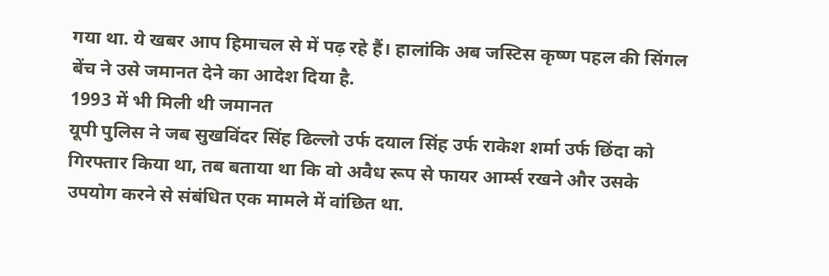गया था. ये खबर आप हिमाचल से में पढ़ रहे हैं। हालांकि अब जस्टिस कृष्ण पहल की सिंगल बेंच ने उसे जमानत देने का आदेश दिया है.
1993 में भी मिली थी जमानत
यूपी पुलिस ने जब सुखविंदर सिंह ढिल्लो उर्फ दयाल सिंह उर्फ राकेश शर्मा उर्फ छिंदा को गिरफ्तार किया था, तब बताया था कि वो अवैध रूप से फायर आर्म्स रखने और उसके उपयोग करने से संबंधित एक मामले में वांछित था.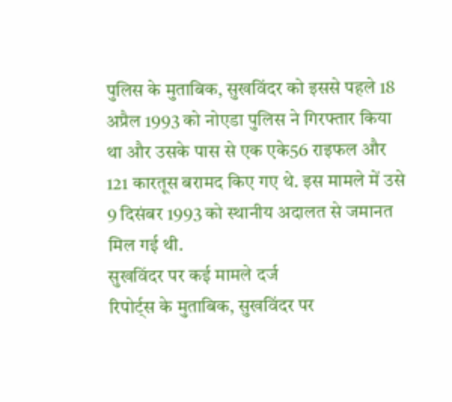पुलिस के मुताबिक, सुखविंदर को इससे पहले 18 अप्रैल 1993 को नोएडा पुलिस ने गिरफ्तार किया था और उसके पास से एक एके56 राइफल और 121 कारतूस बरामद किए गए थे. इस मामले में उसे 9 दिसंबर 1993 को स्थानीय अदालत से जमानत मिल गई थी.
सुखविंदर पर कई मामले दर्ज
रिपोर्ट्स के मुताबिक, सुखविंदर पर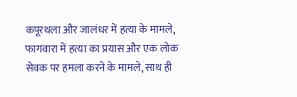कपूरथला और जालंधर में हत्या के मामले, फागवारा में हत्या का प्रयास और एक लोक सेवक पर हमला करने के मामले, साथ ही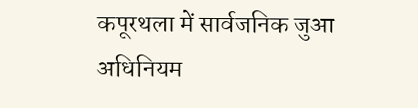कपूरथला में सार्वजनिक जुआ अधिनियम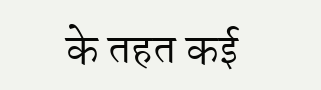के तहत कई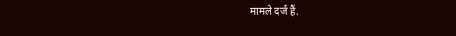मामले दर्ज हैं.